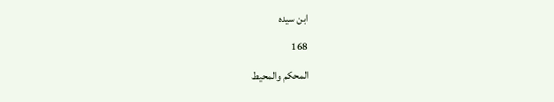ابن سيده
168
المحكم والمحيط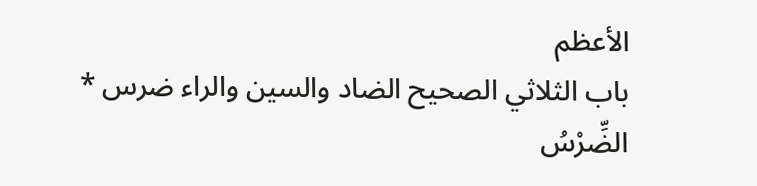الأعظم
باب الثلاثي الصحيح الضاد والسين والراء ضرس * الضِّرْسُ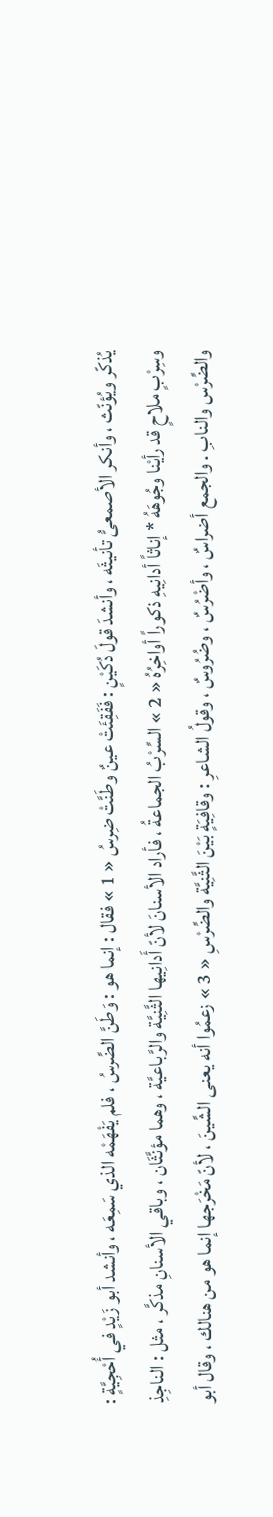يُذكّر ويُؤنّث ، وأنكر الأصمعىُّ تأنيثَه ، وأنشدَ قولَ دُكَيْنٍ : فَفَقِئَتْ عينٌ وطَنَّتْ ضِرسُ « 1 » فقال : إنما هو : وَطَنَّ الضِّرسُ ، فلم يَفْهَمْه الذي سَمِعَه ، وأنشد أبو زَيْدٍ في أُحْجِيَّةٍ : وسِرْبٍ ملاحٍ قد رأيْنا وجُوهَهُ * إناثاً أدانِيهِ ذكوراً أواخِرُهُ « 2 » السِّرْبُ الجماعةُ ، فأراد الأسنانَ لأنّ أَدانِيها الثَّنِيَّة والرَّباعيَّة ، وهما مؤنَّثَان ، وباقي الأسنانِ مذكَّر ، مثل : الناجِذِ والضِّرْس والنابِ . والجمع أضراسٌ ، وأضْرُسٌ ، وضُرُوسٌ ، وقولُ الشاعرِ : وقافِيَةٍ بَيْنَ الثَّنِيَّة والضِّرْسِ « 3 » زعمُوا أنه يعنى الشِّينَ ، لأنّ مَخْرَجها إنما هو من هنالك ، وقال أبو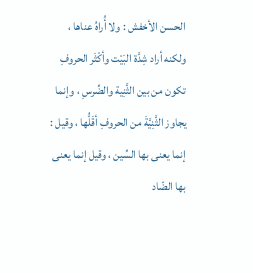الحسن الأخفش : ولا أُراهُ عناها ، ولكنه أراد شِدَّة البَيْت وأكْثَر الحروفِ تكون من بين الثَّنِية والضِّرسِ ، وإنما يجاوز الثَّنِيَّةَ من الحروفِ أقَلُّها ، وقيل : إنما يعنى بها السِّين ، وقيل إنما يعنى بها الضّاد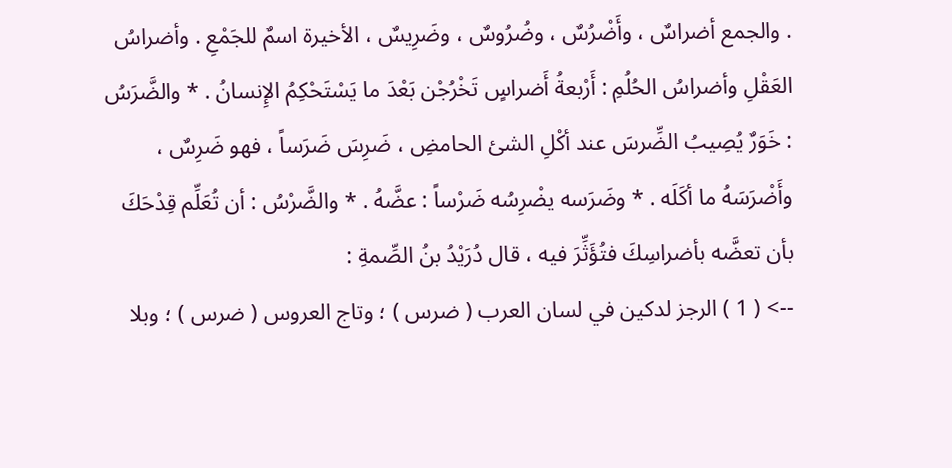. والجمع أضراسٌ ، وأَضْرُسٌ ، وضُرُوسٌ ، وضَرِيسٌ ، الأخيرة اسمٌ للجَمْعِ . وأضراسُ العَقْلِ وأضراسُ الحُلُمِ : أَرْبعةُ أَضراسٍ تَخْرُجْن بَعْدَ ما يَسْتَحْكِمُ الإِنسانُ . * والضَّرَسُ : خَوَرٌ يُصِيبُ الضِّرسَ عند أكْلِ الشئ الحامضِ ، ضَرِسَ ضَرَساً ، فهو ضَرِسٌ ، وأَضْرَسَهُ ما أكَلَه . * وضَرَسه يضْرِسُه ضَرْساً : عضَّهُ . * والضَّرْسُ : أن تُعَلِّم قِدْحَكَ بأن تعضَّه بأضراسِكَ فتُؤَثِّرَ فيه ، قال دُرَيْدُ بنُ الصِّمةِ :
--> ( 1 ) الرجز لدكين في لسان العرب ( ضرس ) ؛ وتاج العروس ( ضرس ) ؛ وبلا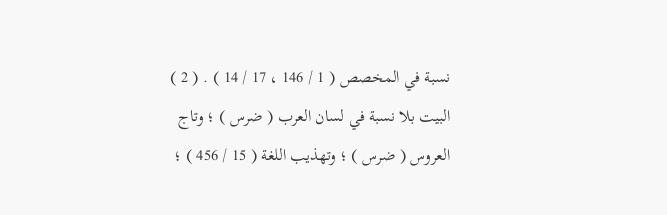نسبة في المخصص ( 1 / 146 ، 17 / 14 ) . ( 2 ) البيت بلا نسبة في لسان العرب ( ضرس ) ؛ وتاج العروس ( ضرس ) ؛ وتهذيب اللغة ( 15 / 456 ) ؛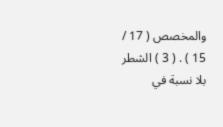والمخصص ( 17 / 15 ) . ( 3 ) الشطر بلا نسبة في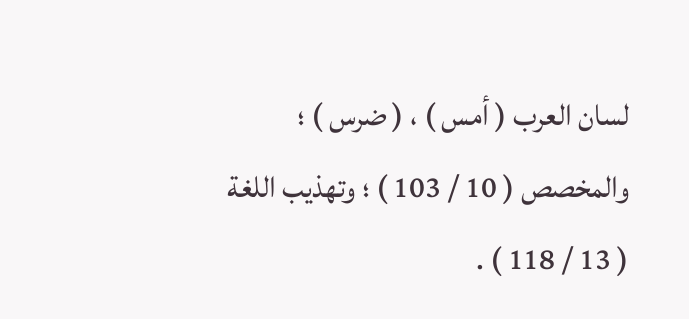لسان العرب ( أمس ) ، ( ضرس ) ؛ والمخصص ( 10 / 103 ) ؛ وتهذيب اللغة ( 13 / 118 ) .